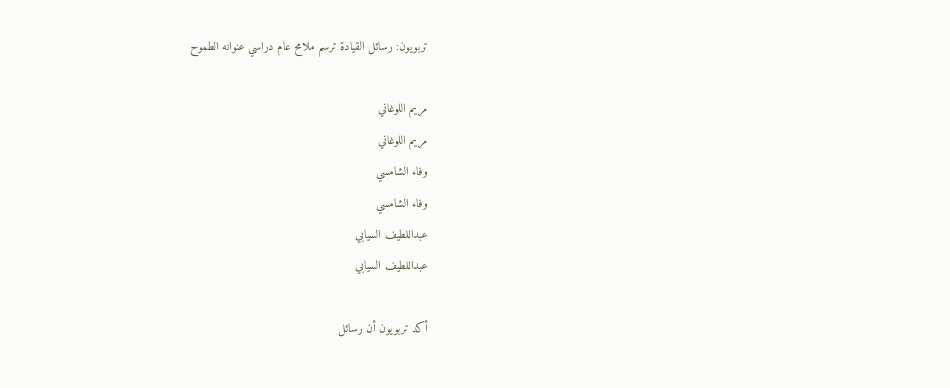تربويون: رسائل القيادة ترسم ملامح عام دراسي عنوانه الطموح

مريم اللوغاني
مريم اللوغاني
وفاء الشامسي
وفاء الشامسي
عبداللطيف السيابي
عبداللطيف السيابي

أكد تربويون أن رسائل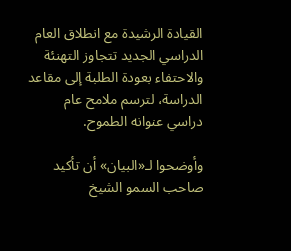القيادة الرشيدة مع انطلاق العام الدراسي الجديد تتجاوز التهنئة والاحتفاء بعودة الطلبة إلى مقاعد الدراسة، لترسم ملامح عام دراسي عنوانه الطموح.

وأوضحوا لـ«البيان» أن تأكيد صاحب السمو الشيخ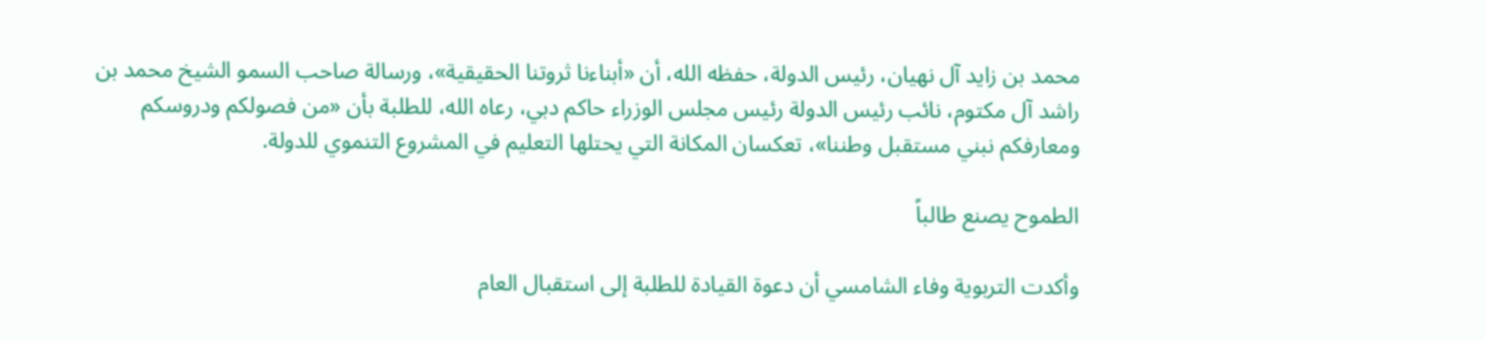محمد بن زايد آل نهيان، رئيس الدولة، حفظه الله، أن «أبناءنا ثروتنا الحقيقية»، ورسالة صاحب السمو الشيخ محمد بن راشد آل مكتوم، نائب رئيس الدولة رئيس مجلس الوزراء حاكم دبي، رعاه الله، للطلبة بأن «من فصولكم ودروسكم ومعارفكم نبني مستقبل وطننا»، تعكسان المكانة التي يحتلها التعليم في المشروع التنموي للدولة.

الطموح يصنع طالباً

وأكدت التربوية وفاء الشامسي أن دعوة القيادة للطلبة إلى استقبال العام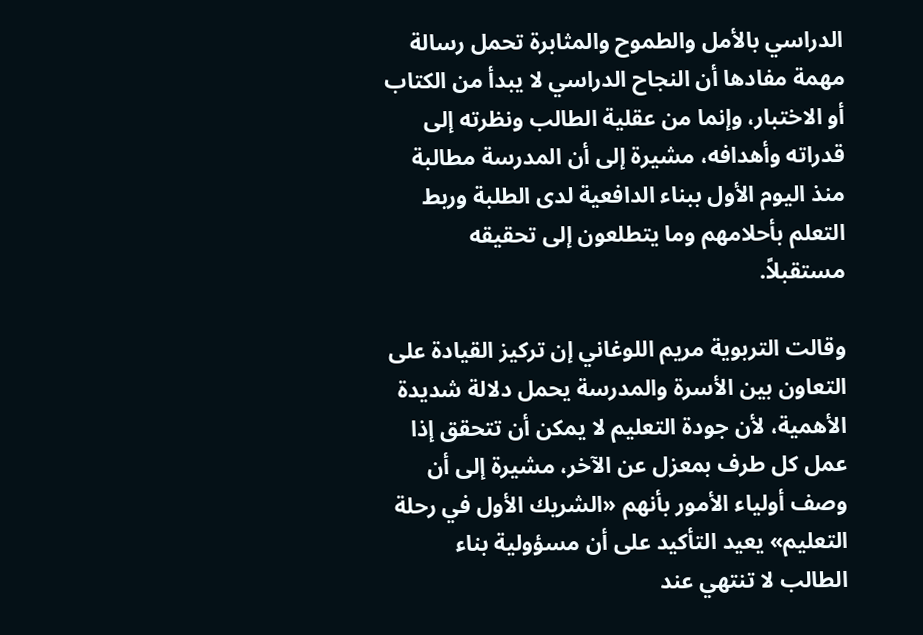الدراسي بالأمل والطموح والمثابرة تحمل رسالة مهمة مفادها أن النجاح الدراسي لا يبدأ من الكتاب أو الاختبار، وإنما من عقلية الطالب ونظرته إلى قدراته وأهدافه، مشيرة إلى أن المدرسة مطالبة منذ اليوم الأول ببناء الدافعية لدى الطلبة وربط التعلم بأحلامهم وما يتطلعون إلى تحقيقه مستقبلاً.

وقالت التربوية مريم اللوغاني إن تركيز القيادة على التعاون بين الأسرة والمدرسة يحمل دلالة شديدة الأهمية، لأن جودة التعليم لا يمكن أن تتحقق إذا عمل كل طرف بمعزل عن الآخر، مشيرة إلى أن وصف أولياء الأمور بأنهم «الشريك الأول في رحلة التعليم» يعيد التأكيد على أن مسؤولية بناء الطالب لا تنتهي عند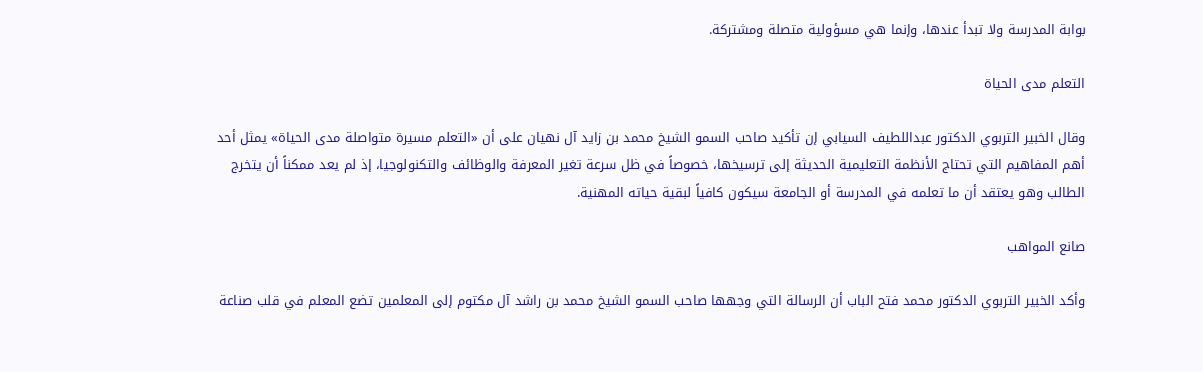بوابة المدرسة ولا تبدأ عندها، وإنما هي مسؤولية متصلة ومشتركة.

التعلم مدى الحياة

وقال الخبير التربوي الدكتور عبداللطيف السيابي إن تأكيد صاحب السمو الشيخ محمد بن زايد آل نهيان على أن «التعلم مسيرة متواصلة مدى الحياة» يمثل أحد أهم المفاهيم التي تحتاج الأنظمة التعليمية الحديثة إلى ترسيخها، خصوصاً في ظل سرعة تغير المعرفة والوظائف والتكنولوجيا، إذ لم يعد ممكناً أن يتخرج الطالب وهو يعتقد أن ما تعلمه في المدرسة أو الجامعة سيكون كافياً لبقية حياته المهنية.

صانع المواهب

وأكد الخبير التربوي الدكتور محمد فتح الباب أن الرسالة التي وجهها صاحب السمو الشيخ محمد بن راشد آل مكتوم إلى المعلمين تضع المعلم في قلب صناعة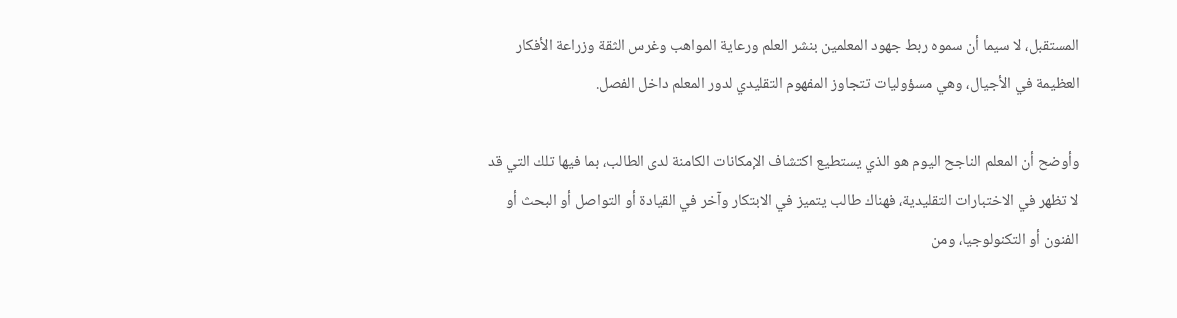المستقبل، لا سيما أن سموه ربط جهود المعلمين بنشر العلم ورعاية المواهب وغرس الثقة وزراعة الأفكار العظيمة في الأجيال، وهي مسؤوليات تتجاوز المفهوم التقليدي لدور المعلم داخل الفصل.

وأوضح أن المعلم الناجح اليوم هو الذي يستطيع اكتشاف الإمكانات الكامنة لدى الطالب، بما فيها تلك التي قد لا تظهر في الاختبارات التقليدية، فهناك طالب يتميز في الابتكار وآخر في القيادة أو التواصل أو البحث أو الفنون أو التكنولوجيا، ومن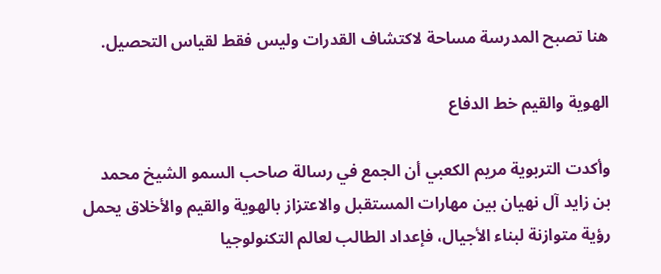هنا تصبح المدرسة مساحة لاكتشاف القدرات وليس فقط لقياس التحصيل.

الهوية والقيم خط الدفاع

وأكدت التربوية مريم الكعبي أن الجمع في رسالة صاحب السمو الشيخ محمد بن زايد آل نهيان بين مهارات المستقبل والاعتزاز بالهوية والقيم والأخلاق يحمل رؤية متوازنة لبناء الأجيال، فإعداد الطالب لعالم التكنولوجيا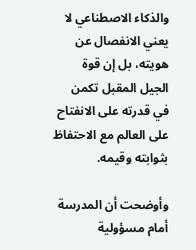والذكاء الاصطناعي لا يعني الانفصال عن هويته، بل إن قوة الجيل المقبل تكمن في قدرته على الانفتاح على العالم مع الاحتفاظ بثوابته وقيمه.

وأوضحت أن المدرسة أمام مسؤولية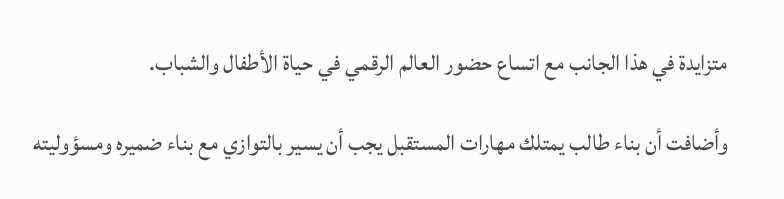متزايدة في هذا الجانب مع اتساع حضور العالم الرقمي في حياة الأطفال والشباب.

وأضافت أن بناء طالب يمتلك مهارات المستقبل يجب أن يسير بالتوازي مع بناء ضميره ومسؤوليته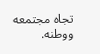تجاه مجتمعه ووطنه.